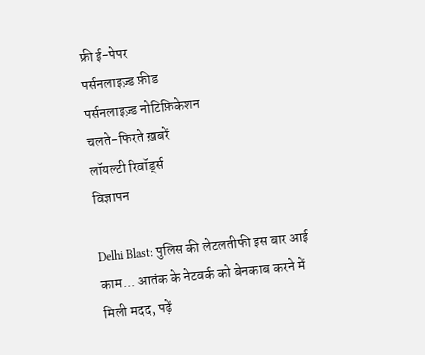फ्री ई-पेपर
पर्सनलाइज़्ड फ़ीड
पर्सनलाइज़्ड नोटिफ़िकेशन
चलते-फिरते ख़बरें
लॉयल्टी रिवॉर्ड्स
विज्ञापन

Delhi Blast: पुलिस की लेटलतीफी इस बार आई काम... आतंक के नेटवर्क को बेनकाब करने में मिली मदद, पढ़ें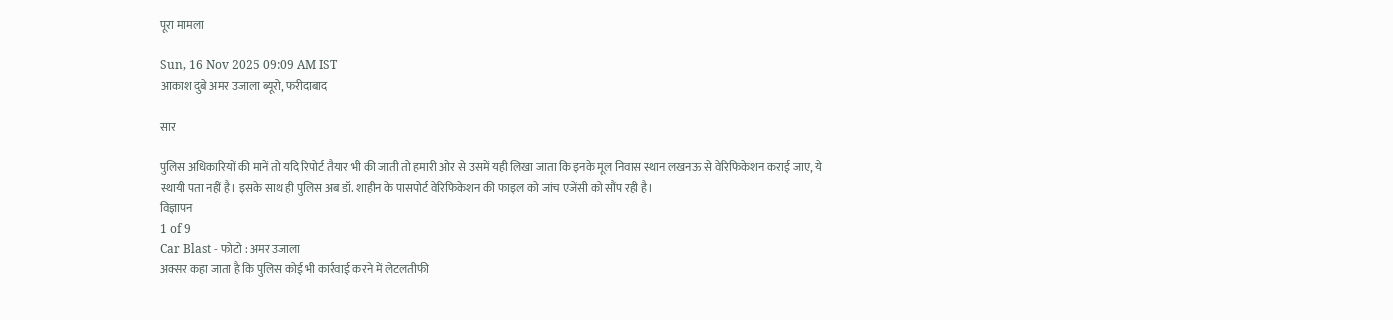पूरा मामला

Sun, 16 Nov 2025 09:09 AM IST
आकाश दुबे अमर उजाला ब्यूरो, फरीदाबाद

सार

पुलिस अधिकारियों की मानें तो यदि रिपोर्ट तैयार भी की जाती तो हमारी ओर से उसमें यही लिखा जाता कि इनके मूल निवास स्थान लखनऊ से वेरिफिकेशन कराई जाए, ये स्थायी पता नहीं है। इसके साथ ही पुलिस अब डॉ. शाहीन के पासपोर्ट वेरिफिकेशन की फाइल को जांच एजेंसी को सौंप रही है।
विज्ञापन
1 of 9
Car Blast - फोटो : अमर उजाला
अक्सर कहा जाता है कि पुलिस कोई भी कार्रवाई करने में लेटलतीफी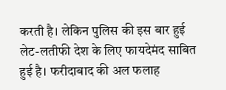करती है। लेकिन पुलिस की इस बार हुई लेट-लतीफी देश के लिए फायदेमंद साबित हुई है। फरीदाबाद की अल फलाह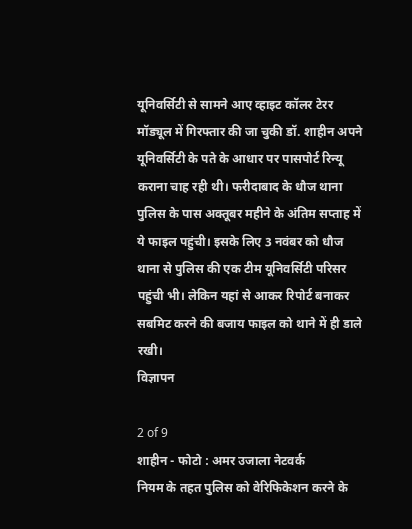यूनिवर्सिटी से सामने आए व्हाइट कॉलर टेरर मॉड्यूल में गिरफ्तार की जा चुकी डॉ. शाहीन अपने यूनिवर्सिटी के पते के आधार पर पासपोर्ट रिन्यू कराना चाह रही थी। फरीदाबाद के धौज थाना पुलिस के पास अक्तूबर महीने के अंतिम सप्ताह में ये फाइल पहुंची। इसके लिए 3 नवंबर को धौज थाना से पुलिस की एक टीम यूनिवर्सिटी परिसर पहुंची भी। लेकिन यहां से आकर रिपोर्ट बनाकर सबमिट करने की बजाय फाइल को थाने में ही डाले रखी।
विज्ञापन

2 of 9
शाहीन - फोटो : अमर उजाला नेटवर्क
नियम के तहत पुलिस को वेरिफिकेशन करने के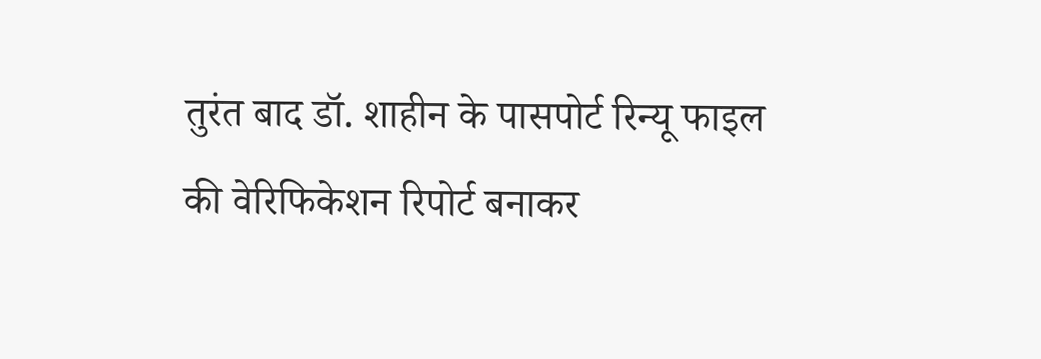तुरंत बाद डॉ. शाहीन के पासपोर्ट रिन्यू फाइल की वेरिफिकेशन रिपोर्ट बनाकर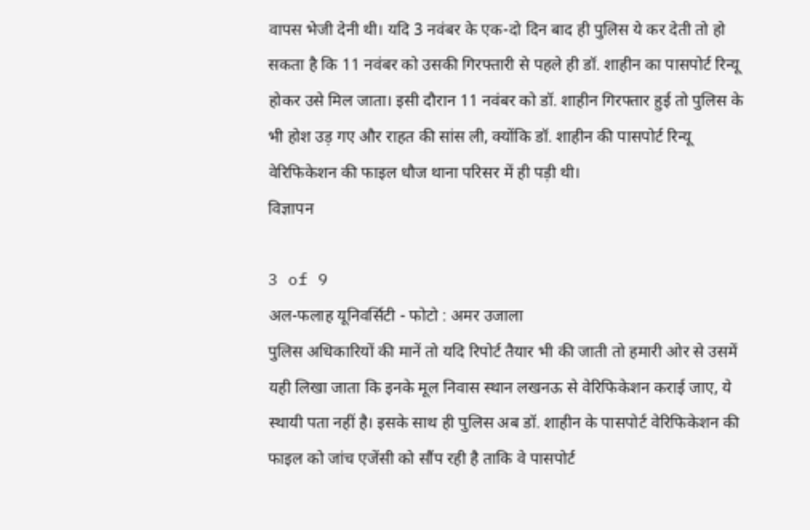वापस भेजी देनी थी। यदि 3 नवंबर के एक-दो दिन बाद ही पुलिस ये कर देती तो हो सकता है कि 11 नवंबर को उसकी गिरफ्तारी से पहले ही डॉ. शाहीन का पासपोर्ट रिन्यू होकर उसे मिल जाता। इसी दौरान 11 नवंबर को डॉ. शाहीन गिरफ्तार हुई तो पुलिस के भी होश उड़ गए और राहत की सांस ली, क्योंकि डॉ. शाहीन की पासपोर्ट रिन्यू वेरिफिकेशन की फाइल धौज थाना परिसर में ही पड़ी थी।
विज्ञापन

3 of 9
अल-फलाह यूनिवर्सिटी - फोटो : अमर उजाला
पुलिस अधिकारियों की मानें तो यदि रिपोर्ट तैयार भी की जाती तो हमारी ओर से उसमें यही लिखा जाता कि इनके मूल निवास स्थान लखनऊ से वेरिफिकेशन कराई जाए, ये स्थायी पता नहीं है। इसके साथ ही पुलिस अब डॉ. शाहीन के पासपोर्ट वेरिफिकेशन की फाइल को जांच एजेंसी को सौंप रही है ताकि वे पासपोर्ट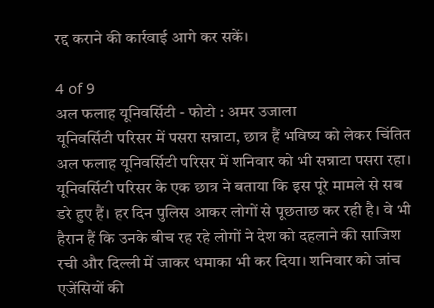रद्द कराने की कार्रवाई आगे कर सकें।

4 of 9
अल फलाह यूनिवर्सिटी - फोटो : अमर उजाला
यूनिवर्सिटी परिसर में पसरा सन्नाटा, छात्र हैं भविष्य को लेकर चिंतित
अल फलाह यूनिवर्सिटी परिसर में शनिवार को भी सन्नाटा पसरा रहा। यूनिवर्सिटी परिसर के एक छात्र ने बताया कि इस पूरे मामले से सब डरे हुए हैं। हर दिन पुलिस आकर लोगों से पूछताछ कर रही है। वे भी हैरान हैं कि उनके बीच रह रहे लोगों ने देश को दहलाने की साजिश रची और दिल्ली में जाकर धमाका भी कर दिया। शनिवार को जांच एजेंसियों की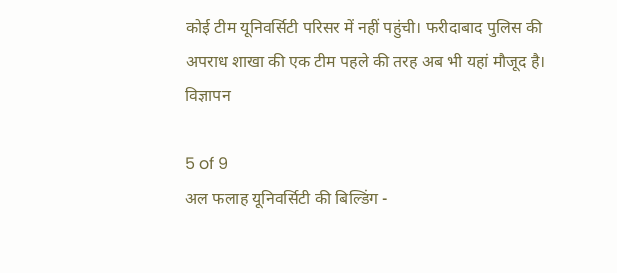कोई टीम यूनिवर्सिटी परिसर में नहीं पहुंची। फरीदाबाद पुलिस की अपराध शाखा की एक टीम पहले की तरह अब भी यहां मौजूद है।
विज्ञापन

5 of 9
अल फलाह यूनिवर्सिटी की बिल्डिंग -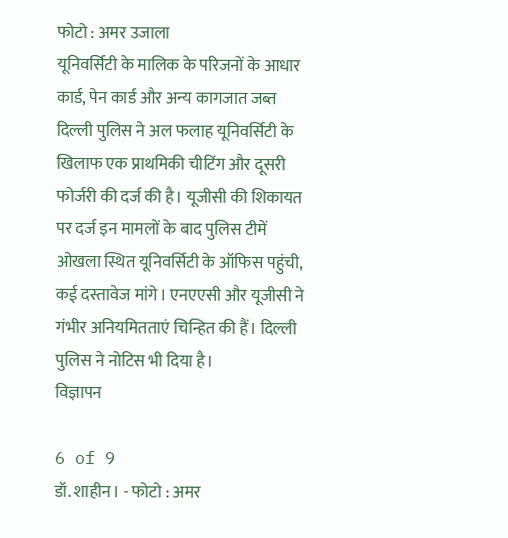फोटो : अमर उजाला
यूनिवर्सिटी के मालिक के परिजनों के आधार कार्ड, पेन कार्ड और अन्य कागजात जब्त
दिल्ली पुलिस ने अल फलाह यूनिवर्सिटी के खिलाफ एक प्राथमिकी चीटिंग और दूसरी फोर्जरी की दर्ज की है। यूजीसी की शिकायत पर दर्ज इन मामलों के बाद पुलिस टीमें ओखला स्थित यूनिवर्सिटी के ऑफिस पहुंची, कई दस्तावेज मांगे। एनएएसी और यूजीसी ने गंभीर अनियमितताएं चिन्हित की हैं। दिल्ली पुलिस ने नोटिस भी दिया है।
विज्ञापन

6 of 9
डॉ. शाहीन। - फोटो : अमर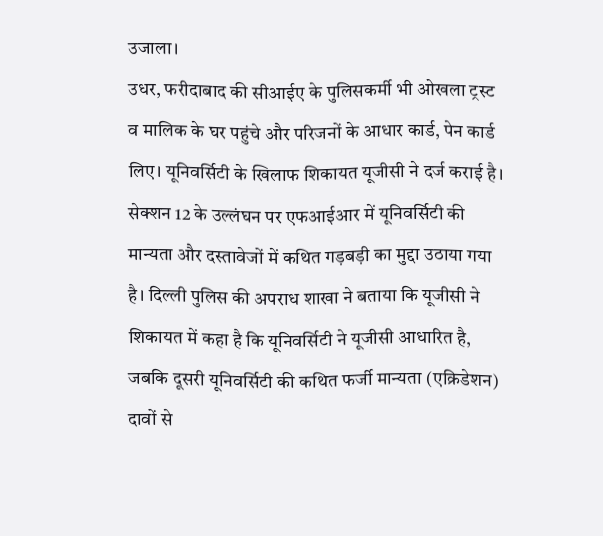उजाला।
उधर, फरीदाबाद की सीआईए के पुलिसकर्मी भी ओखला ट्रस्ट व मालिक के घर पहुंचे और परिजनों के आधार कार्ड, पेन कार्ड लिए। यूनिवर्सिटी के खिलाफ शिकायत यूजीसी ने दर्ज कराई है। सेक्शन 12 के उल्लंघन पर एफआईआर में यूनिवर्सिटी की मान्यता और दस्तावेजों में कथित गड़बड़ी का मुद्दा उठाया गया है। दिल्ली पुलिस की अपराध शाखा ने बताया कि यूजीसी ने शिकायत में कहा है कि यूनिवर्सिटी ने यूजीसी आधारित है, जबकि दूसरी यूनिवर्सिटी की कथित फर्जी मान्यता (एक्रिडेशन) दावों से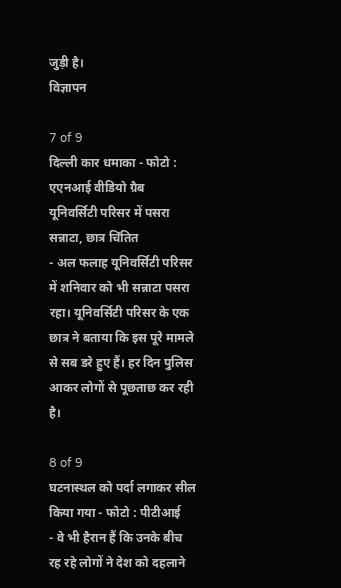जुड़ी है।
विज्ञापन

7 of 9
दिल्ली कार धमाका - फोटो : एएनआई वीडियो ग्रैब
यूनिवर्सिटी परिसर में पसरा सन्नाटा, छात्र चिंतित
- अल फलाह यूनिवर्सिटी परिसर में शनिवार को भी सन्नाटा पसरा रहा। यूनिवर्सिटी परिसर के एक छात्र ने बताया कि इस पूरे मामले से सब डरे हुए हैं। हर दिन पुलिस आकर लोगों से पूछताछ कर रही है।

8 of 9
घटनास्थल को पर्दा लगाकर सील किया गया - फोटो : पीटीआई
- वे भी हैरान हैं कि उनके बीच रह रहे लोगों ने देश को दहलाने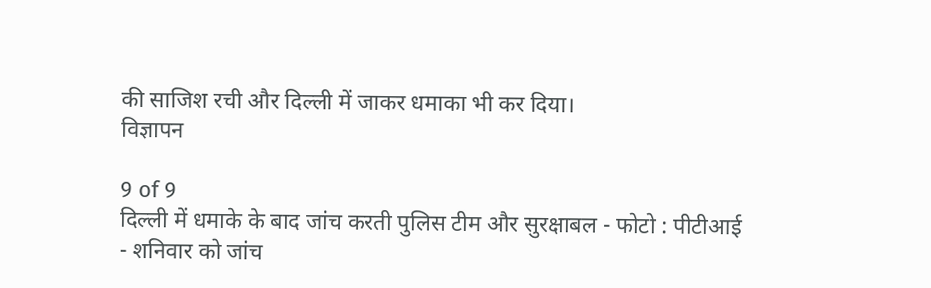की साजिश रची और दिल्ली में जाकर धमाका भी कर दिया।
विज्ञापन

9 of 9
दिल्ली में धमाके के बाद जांच करती पुलिस टीम और सुरक्षाबल - फोटो : पीटीआई
- शनिवार को जांच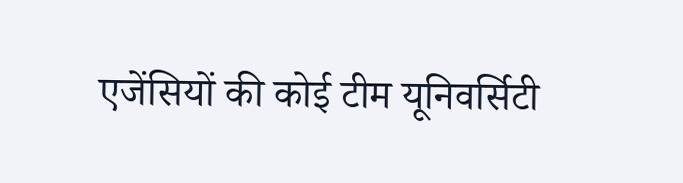एजेंसियों की कोई टीम यूनिवर्सिटी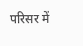परिसर में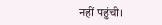नहीं पहुंची।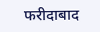फरीदाबाद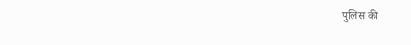पुलिस की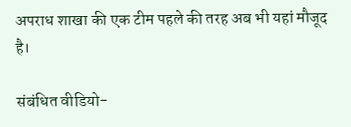अपराध शाखा की एक टीम पहले की तरह अब भी यहां मौजूद है।

संबंधित वीडियो-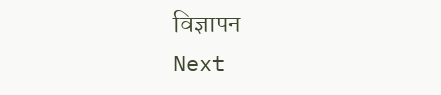विज्ञापन
Next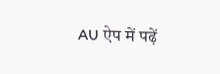AU ऐप में पढ़ें